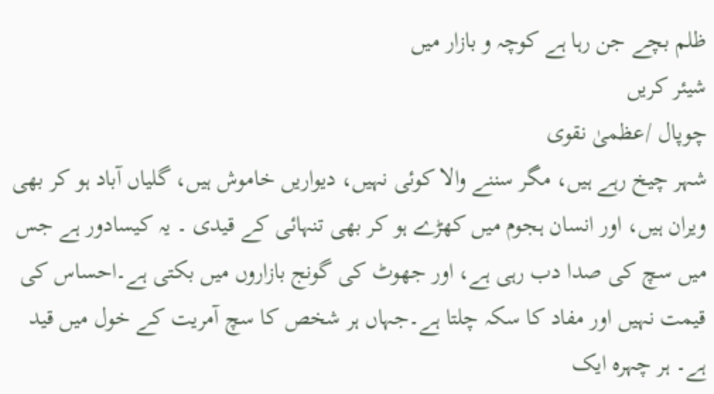ظلم بچے جن رہا ہے کوچہ و بازار میں
شیئر کریں
چوپال /عظمیٰ نقوی
شہر چیخ رہے ہیں، مگر سننے والا کوئی نہیں، دیواریں خاموش ہیں، گلیاں آباد ہو کر بھی ویران ہیں، اور انسان ہجوم میں کھڑے ہو کر بھی تنہائی کے قیدی ۔ یہ کیسادور ہے جس میں سچ کی صدا دب رہی ہے، اور جھوٹ کی گونج بازاروں میں بکتی ہے۔احساس کی قیمت نہیں اور مفاد کا سکہ چلتا ہے۔جہاں ہر شخص کا سچ آمریت کے خول میں قید ہے۔ ہر چہرہ ایک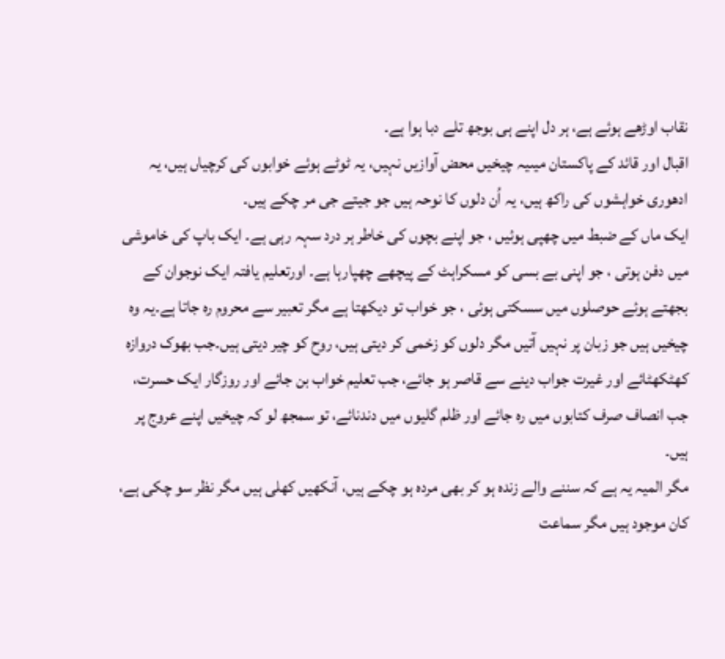نقاب اوڑھے ہوئے ہے، ہر دل اپنے ہی بوجھ تلے دبا ہوا ہے۔
اقبال اور قائد کے پاکستان میںیہ چیخیں محض آوازیں نہیں، یہ ٹوٹے ہوئے خوابوں کی کرچیاں ہیں، یہ ادھوری خواہشوں کی راکھ ہیں، یہ اُن دلوں کا نوحہ ہیں جو جیتے جی مر چکے ہیں۔
ایک ماں کے ضبط میں چھپی ہوئیں ، جو اپنے بچوں کی خاطر ہر درد سہہ رہی ہے۔ ایک باپ کی خاموشی میں دفن ہوتی ، جو اپنی بے بسی کو مسکراہٹ کے پیچھے چھپارہا ہے۔ اورتعلیم یافتہ ایک نوجوان کے بجھتے ہوئے حوصلوں میں سسکتی ہوئی ، جو خواب تو دیکھتا ہے مگر تعبیر سے محروم رہ جاتا ہے۔یہ وہ چیخیں ہیں جو زبان پر نہیں آتیں مگر دلوں کو زخمی کر دیتی ہیں، روح کو چیر دیتی ہیں۔جب بھوک دروازہ کھٹکھٹائے اور غیرت جواب دینے سے قاصر ہو جائے، جب تعلیم خواب بن جائے اور روزگار ایک حسرت، جب انصاف صرف کتابوں میں رہ جائے اور ظلم گلیوں میں دندنائے، تو سمجھ لو کہ چیخیں اپنے عروج پر ہیں۔
مگر المیہ یہ ہے کہ سننے والے زندہ ہو کر بھی مردہ ہو چکے ہیں، آنکھیں کھلی ہیں مگر نظر سو چکی ہے، کان موجود ہیں مگر سماعت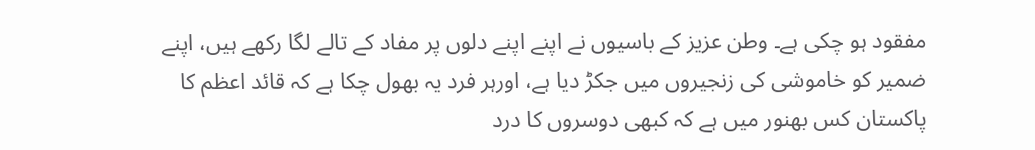مفقود ہو چکی ہے۔ وطن عزیز کے باسیوں نے اپنے اپنے دلوں پر مفاد کے تالے لگا رکھے ہیں، اپنے ضمیر کو خاموشی کی زنجیروں میں جکڑ دیا ہے، اورہر فرد یہ بھول چکا ہے کہ قائد اعظم کا پاکستان کس بھنور میں ہے کہ کبھی دوسروں کا درد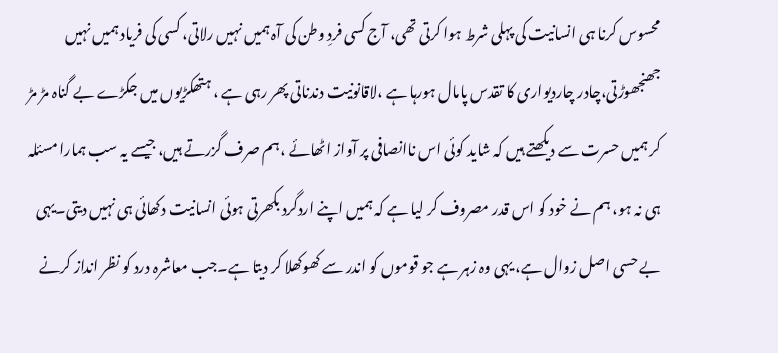محسوس کرنا ہی انسانیت کی پہلی شرط ہوا کرتی تھی، آج کسی فردِ وطن کی آہ ہمیں نہیں رلاتی، کسی کی فریاد ہمیں نہیں جھنجھوڑتی،چادر چاردیواری کا تقدس پامال ہورہا ہے ،لاقانونیت دندناتی پھر رہی ہے ، ہتھکڑیوں میں جکڑے بے گناہ مڑ مڑ کر ہمیں حسرت سے دیکھتے ہیں کہ شاید کوئی اس ناانصافی پر آواز اٹھائے ،ہم صرف گزرتے ہیں، جیسے یہ سب ہمارا مسئلہ ہی نہ ہو، ہم نے خود کو اس قدر مصروف کر لیا ہے کہ ہمیں اپنے اردگرد بکھرتی ہوئی انسانیت دکھائی ہی نہیں دیتی۔یہی بے حسی اصل زوال ہے، یہی وہ زہر ہے جو قوموں کو اندر سے کھوکھلا کر دیتا ہے۔جب معاشرہ درد کو نظر انداز کرنے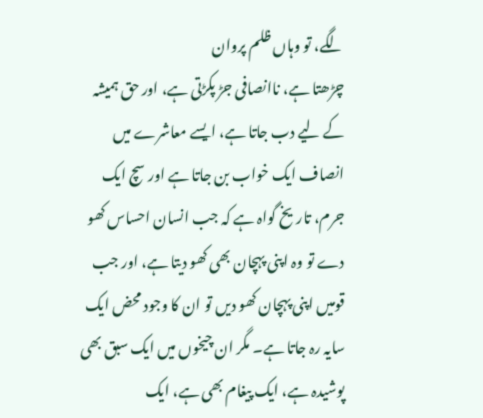لگے، تو وہاں ظلم پروان
چڑھتا ہے، ناانصافی جڑ پکڑتی ہے، اور حق ہمیشہ کے لیے دب جاتا ہے، ایسے معاشرے میں انصاف ایک خواب بن جاتا ہے اور سچ ایک جرم، تاریخ گواہ ہے کہ جب انسان احساس کھو دے تو وہ اپنی پہچان بھی کھو دیتا ہے، اور جب قومیں اپنی پہچان کھو دیں تو ان کا وجود محض ایک سایہ رہ جاتا ہے۔ مگر ان چیخوں میں ایک سبق بھی پوشیدہ ہے، ایک پیغام بھی ہے، ایک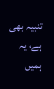تنبیہ بھی ہے، یہ ہمیں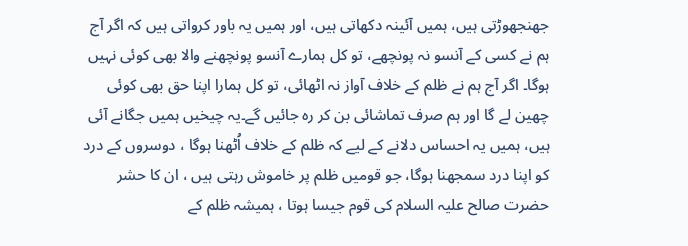جھنجھوڑتی ہیں، ہمیں آئینہ دکھاتی ہیں، اور ہمیں یہ باور کرواتی ہیں کہ اگر آج ہم نے کسی کے آنسو نہ پونچھے، تو کل ہمارے آنسو پونچھنے والا بھی کوئی نہیں ہوگا۔ اگر آج ہم نے ظلم کے خلاف آواز نہ اٹھائی، تو کل ہمارا اپنا حق بھی کوئی چھین لے گا اور ہم صرف تماشائی بن کر رہ جائیں گے۔یہ چیخیں ہمیں جگانے آئی ہیں، ہمیں یہ احساس دلانے کے لیے کہ ظلم کے خلاف اُٹھنا ہوگا ، دوسروں کے درد کو اپنا درد سمجھنا ہوگا، جو قومیں ظلم پر خاموش رہتی ہیں ، ان کا حشر حضرت صالح علیہ السلام کی قوم جیسا ہوتا ، ہمیشہ ظلم کے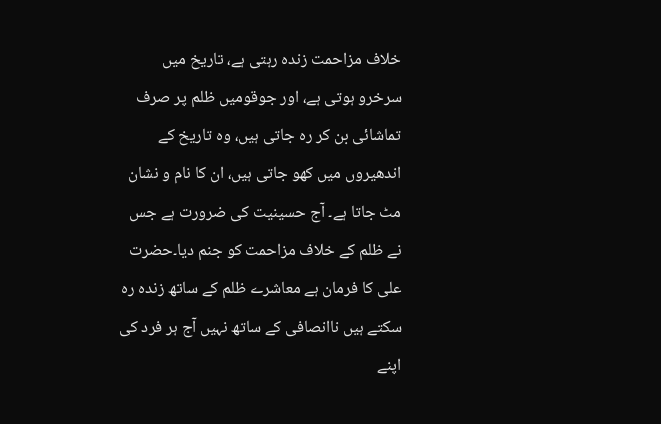خلاف مزاحمت زندہ رہتی ہے، تاریخ میں سرخرو ہوتی ہے، اور جوقومیں ظلم پر صرف تماشائی بن کر رہ جاتی ہیں، وہ تاریخ کے اندھیروں میں کھو جاتی ہیں، ان کا نام و نشان مٹ جاتا ہے۔ آج حسینیت کی ضرورت ہے جس نے ظلم کے خلاف مزاحمت کو جنم دیا۔حضرت علی کا فرمان ہے معاشرے ظلم کے ساتھ زندہ رہ سکتے ہیں ناانصافی کے ساتھ نہیں آج ہر فرد کی اپنے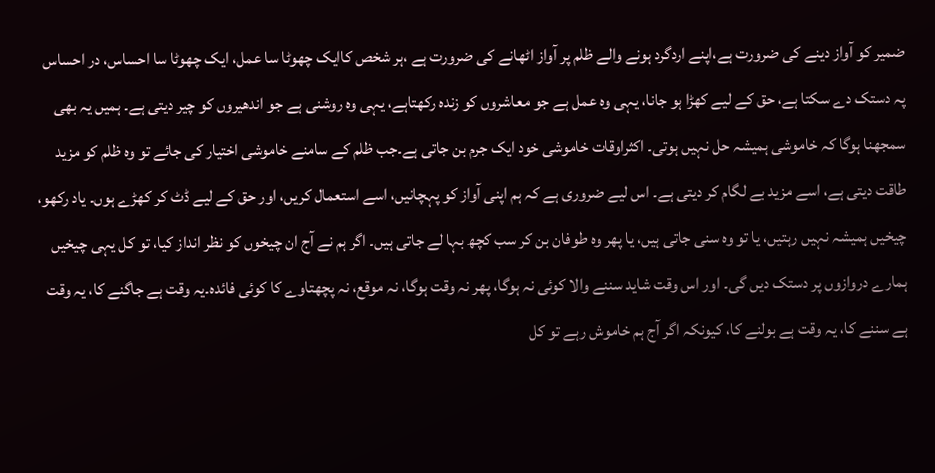ضمیر کو آواز دینے کی ضرورت ہے،اپنے اردگرد ہونے والے ظلم پر آواز اٹھانے کی ضرورت ہے ،ہر شخص کاایک چھوٹا سا عمل، ایک چھوٹا سا احساس، در احساس پہ دستک دے سکتا ہے، حق کے لیے کھڑا ہو جانا، یہی وہ عمل ہے جو معاشروں کو زندہ رکھتاہے، یہی وہ روشنی ہے جو اندھیروں کو چیر دیتی ہے۔ ہمیں یہ بھی سمجھنا ہوگا کہ خاموشی ہمیشہ حل نہیں ہوتی۔ اکثراوقات خاموشی خود ایک جرم بن جاتی ہے۔جب ظلم کے سامنے خاموشی اختیار کی جائے تو وہ ظلم کو مزید طاقت دیتی ہے، اسے مزید بے لگام کر دیتی ہے۔ اس لیے ضروری ہے کہ ہم اپنی آواز کو پہچانیں، اسے استعمال کریں، اور حق کے لیے ڈٹ کر کھڑے ہوں۔ یاد رکھو، چیخیں ہمیشہ نہیں رہتیں، یا تو وہ سنی جاتی ہیں، یا پھر وہ طوفان بن کر سب کچھ بہا لے جاتی ہیں۔ اگر ہم نے آج ان چیخوں کو نظر انداز کیا، تو کل یہی چیخیں ہمارے دروازوں پر دستک دیں گی۔ اور اس وقت شاید سننے والا کوئی نہ ہوگا، پھر نہ وقت ہوگا، نہ موقع، نہ پچھتاوے کا کوئی فائدہ۔یہ وقت ہے جاگنے کا، یہ وقت ہے سننے کا، یہ وقت ہے بولنے کا، کیونکہ اگر آج ہم خاموش رہے تو کل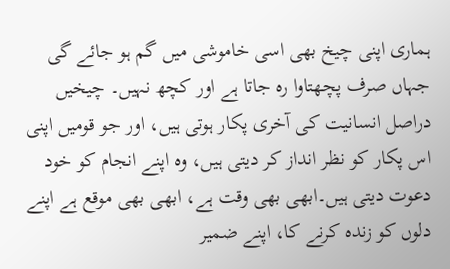ہماری اپنی چیخ بھی اسی خاموشی میں گم ہو جائے گی جہاں صرف پچھتاوا رہ جاتا ہے اور کچھ نہیں۔ چیخیں دراصل انسانیت کی آخری پکار ہوتی ہیں، اور جو قومیں اپنی اس پکار کو نظر انداز کر دیتی ہیں، وہ اپنے انجام کو خود دعوت دیتی ہیں۔ابھی بھی وقت ہے، ابھی بھی موقع ہے اپنے دلوں کو زندہ کرنے کا، اپنے ضمیر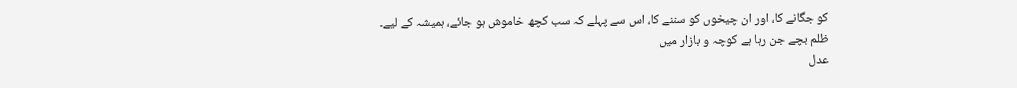کو جگانے کا، اور ان چیخوں کو سننے کا، اس سے پہلے کہ سب کچھ خاموش ہو جائے، ہمیشہ کے لیے۔
ظلم بچے جن رہا ہے کوچہ و بازار میں
عدل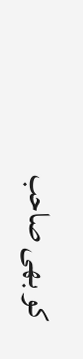کو بھی صاحب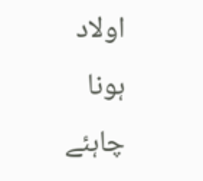اولاد ہونا چاہئے